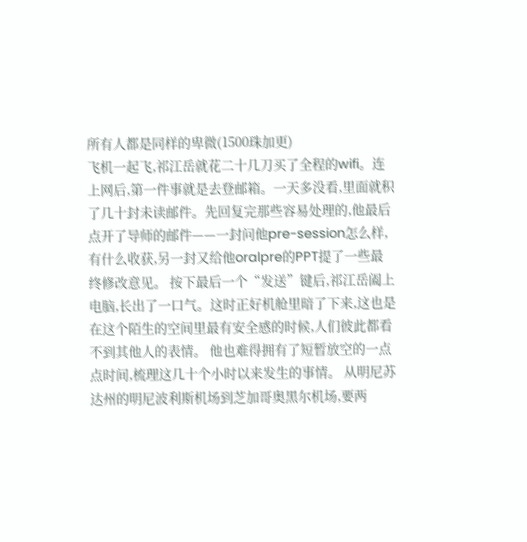所有人都是同样的卑微(1500珠加更)
飞机一起飞,祁江岳就花二十几刀买了全程的wifi。连上网后,第一件事就是去登邮箱。一天多没看,里面就积了几十封未读邮件。先回复完那些容易处理的,他最后点开了导师的邮件——一封问他pre-session怎么样,有什么收获,另一封又给他oralpre的PPT提了一些最终修改意见。 按下最后一个“发送”键后,祁江岳阖上电脑,长出了一口气。这时正好机舱里暗了下来,这也是在这个陌生的空间里最有安全感的时候,人们彼此都看不到其他人的表情。 他也难得拥有了短暂放空的一点点时间,梳理这几十个小时以来发生的事情。 从明尼苏达州的明尼波利斯机场到芝加哥奥黑尔机场,要两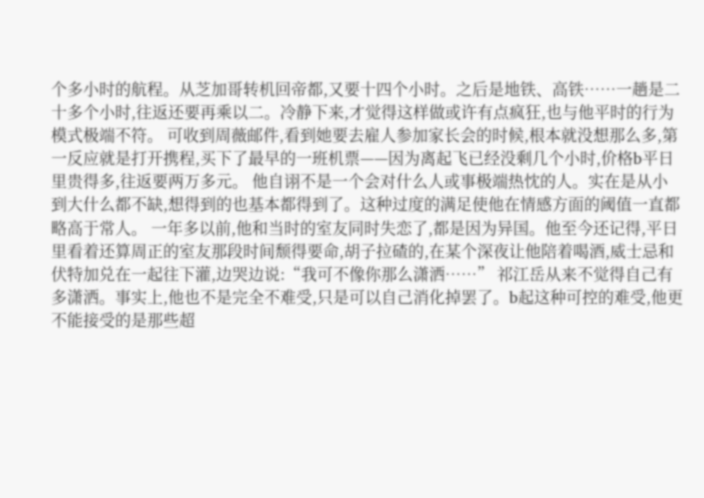个多小时的航程。从芝加哥转机回帝都,又要十四个小时。之后是地铁、高铁……一趟是二十多个小时,往返还要再乘以二。冷静下来,才觉得这样做或许有点疯狂,也与他平时的行为模式极端不符。 可收到周薇邮件,看到她要去雇人参加家长会的时候,根本就没想那么多,第一反应就是打开携程,买下了最早的一班机票——因为离起飞已经没剩几个小时,价格b平日里贵得多,往返要两万多元。 他自诩不是一个会对什么人或事极端热忱的人。实在是从小到大什么都不缺,想得到的也基本都得到了。这种过度的满足使他在情感方面的阈值一直都略高于常人。 一年多以前,他和当时的室友同时失恋了,都是因为异国。他至今还记得,平日里看着还算周正的室友那段时间颓得要命,胡子拉碴的,在某个深夜让他陪着喝酒,威士忌和伏特加兑在一起往下灌,边哭边说:“我可不像你那么潇洒……” 祁江岳从来不觉得自己有多潇洒。事实上,他也不是完全不难受,只是可以自己消化掉罢了。b起这种可控的难受,他更不能接受的是那些超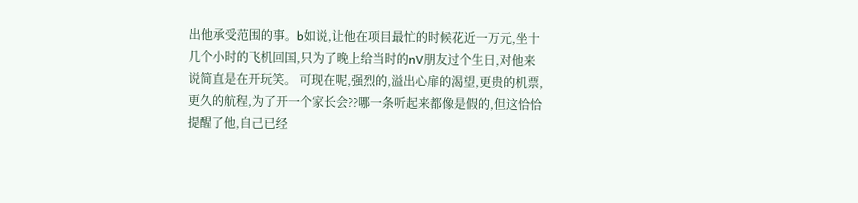出他承受范围的事。b如说,让他在项目最忙的时候花近一万元,坐十几个小时的飞机回国,只为了晚上给当时的nV朋友过个生日,对他来说简直是在开玩笑。 可现在呢,强烈的,溢出心扉的渴望,更贵的机票,更久的航程,为了开一个家长会??哪一条听起来都像是假的,但这恰恰提醒了他,自己已经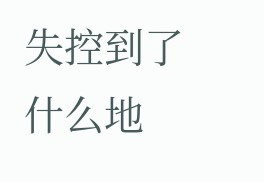失控到了什么地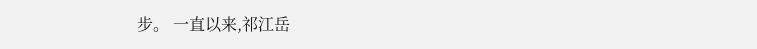步。 一直以来,祁江岳